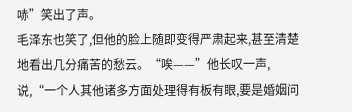哧”笑出了声。
毛泽东也笑了,但他的脸上随即变得严肃起来,甚至清楚地看出几分痛苦的愁云。“唉——”他长叹一声,说,“一个人其他诸多方面处理得有板有眼,要是婚姻问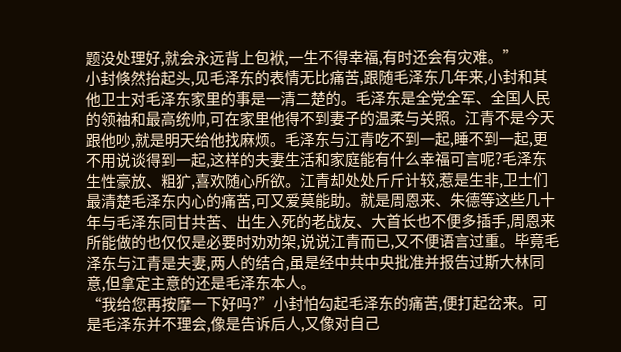题没处理好,就会永远背上包袱,一生不得幸福,有时还会有灾难。”
小封倏然抬起头,见毛泽东的表情无比痛苦,跟随毛泽东几年来,小封和其他卫士对毛泽东家里的事是一清二楚的。毛泽东是全党全军、全国人民的领袖和最高统帅,可在家里他得不到妻子的温柔与关照。江青不是今天跟他吵,就是明天给他找麻烦。毛泽东与江青吃不到一起,睡不到一起,更不用说谈得到一起,这样的夫妻生活和家庭能有什么幸福可言呢?毛泽东生性豪放、粗犷,喜欢随心所欲。江青却处处斤斤计较,惹是生非,卫士们最清楚毛泽东内心的痛苦,可又爱莫能助。就是周恩来、朱德等这些几十年与毛泽东同甘共苦、出生入死的老战友、大首长也不便多插手,周恩来所能做的也仅仅是必要时劝劝架,说说江青而已,又不便语言过重。毕竟毛泽东与江青是夫妻,两人的结合,虽是经中共中央批准并报告过斯大林同意,但拿定主意的还是毛泽东本人。
“我给您再按摩一下好吗?”小封怕勾起毛泽东的痛苦,便打起岔来。可是毛泽东并不理会,像是告诉后人,又像对自己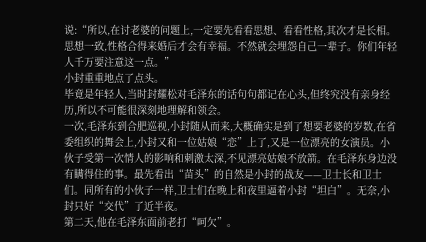说:“所以,在讨老婆的问题上,一定要先看看思想、看看性格,其次才是长相。思想一致,性格合得来婚后才会有幸福。不然就会埋怨自己一辈子。你们年轻人千万要注意这一点。”
小封重重地点了点头。
毕竟是年轻人,当时封耀松对毛泽东的话句句都记在心头,但终究没有亲身经历,所以不可能很深刻地理解和领会。
一次,毛泽东到合肥巡视,小封随从而来,大概确实是到了想要老婆的岁数,在省委组织的舞会上,小封又和一位姑娘“恋”上了,又是一位漂亮的女演员。小伙子受第一次情人的影响和刺激太深,不见漂亮姑娘不放箭。在毛泽东身边没有瞒得住的事。最先看出“苗头”的自然是小封的战友——卫士长和卫士们。同所有的小伙子一样,卫士们在晚上和夜里逼着小封“坦白”。无奈,小封只好“交代”了近半夜。
第二天,他在毛泽东面前老打“呵欠”。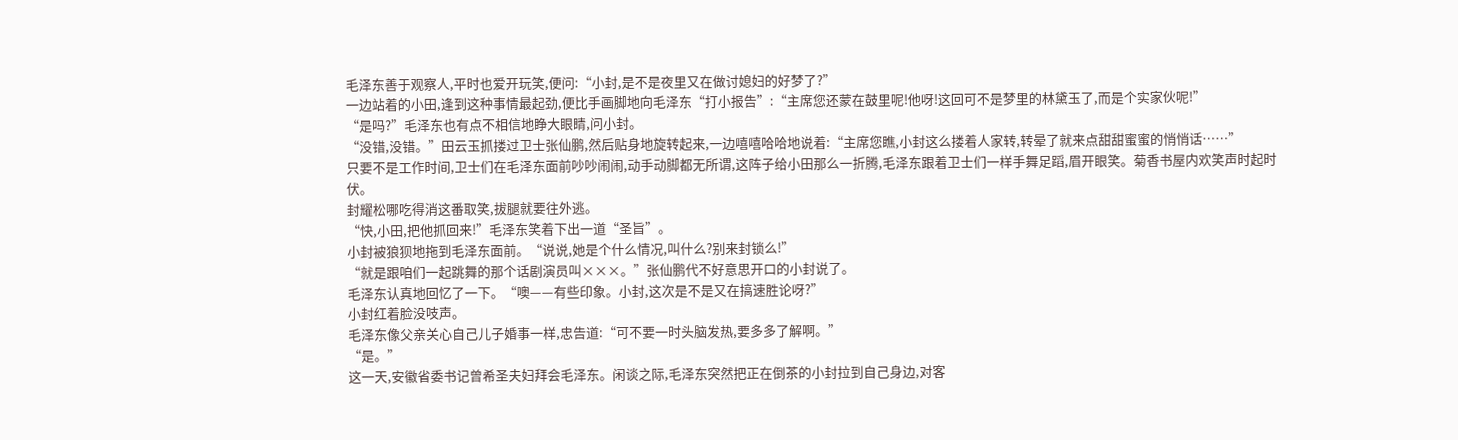毛泽东善于观察人,平时也爱开玩笑,便问:“小封,是不是夜里又在做讨媳妇的好梦了?”
一边站着的小田,逢到这种事情最起劲,便比手画脚地向毛泽东“打小报告”:“主席您还蒙在鼓里呢!他呀!这回可不是梦里的林黛玉了,而是个实家伙呢!”
“是吗?”毛泽东也有点不相信地睁大眼睛,问小封。
“没错,没错。”田云玉抓搂过卫士张仙鹏,然后贴身地旋转起来,一边嘻嘻哈哈地说着:“主席您瞧,小封这么搂着人家转,转晕了就来点甜甜蜜蜜的悄悄话……”
只要不是工作时间,卫士们在毛泽东面前吵吵闹闹,动手动脚都无所谓,这阵子给小田那么一折腾,毛泽东跟着卫士们一样手舞足蹈,眉开眼笑。菊香书屋内欢笑声时起时伏。
封耀松哪吃得消这番取笑,拔腿就要往外逃。
“快,小田,把他抓回来!”毛泽东笑着下出一道“圣旨”。
小封被狼狈地拖到毛泽东面前。“说说,她是个什么情况,叫什么?别来封锁么!”
“就是跟咱们一起跳舞的那个话剧演员叫×××。”张仙鹏代不好意思开口的小封说了。
毛泽东认真地回忆了一下。“噢——有些印象。小封,这次是不是又在搞速胜论呀?”
小封红着脸没吱声。
毛泽东像父亲关心自己儿子婚事一样,忠告道:“可不要一时头脑发热,要多多了解啊。”
“是。”
这一天,安徽省委书记曾希圣夫妇拜会毛泽东。闲谈之际,毛泽东突然把正在倒茶的小封拉到自己身边,对客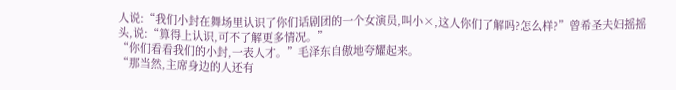人说:“我们小封在舞场里认识了你们话剧团的一个女演员,叫小×,这人你们了解吗?怎么样?”曾希圣夫妇摇摇头,说:“算得上认识,可不了解更多情况。”
“你们看看我们的小封,一表人才。”毛泽东自傲地夸耀起来。
“那当然,主席身边的人还有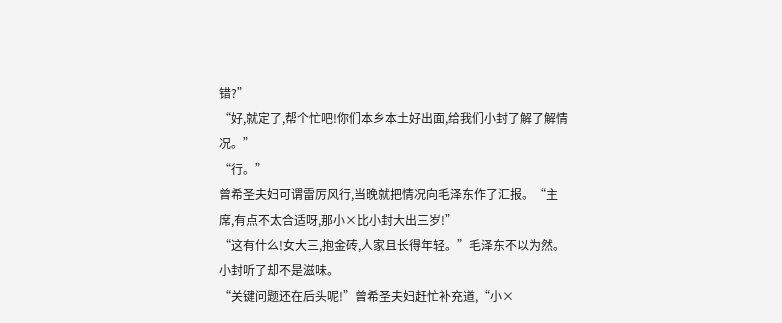错?”
“好,就定了,帮个忙吧!你们本乡本土好出面,给我们小封了解了解情况。”
“行。”
曾希圣夫妇可谓雷厉风行,当晚就把情况向毛泽东作了汇报。“主席,有点不太合适呀,那小×比小封大出三岁!”
“这有什么!女大三,抱金砖,人家且长得年轻。”毛泽东不以为然。
小封听了却不是滋味。
“关键问题还在后头呢!”曾希圣夫妇赶忙补充道,“小×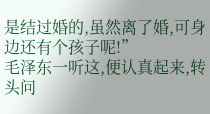是结过婚的,虽然离了婚,可身边还有个孩子呢!”
毛泽东一听这,便认真起来,转头问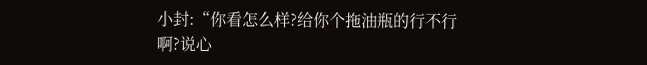小封:“你看怎么样?给你个拖油瓶的行不行啊?说心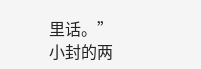里话。”
小封的两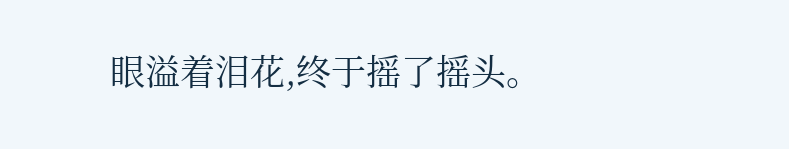眼溢着泪花,终于摇了摇头。